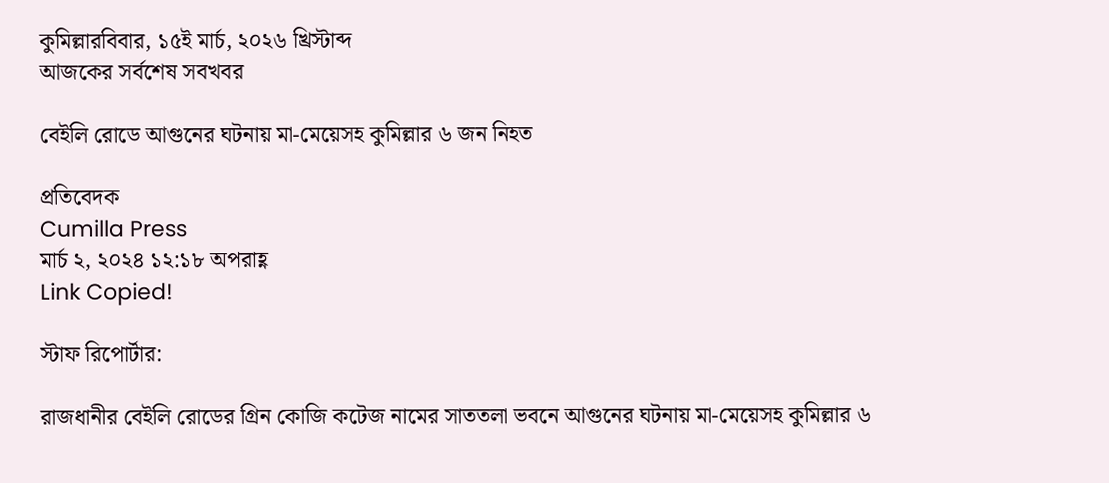কুমিল্লারবিবার, ১৫ই মার্চ, ২০২৬ খ্রিস্টাব্দ
আজকের সর্বশেষ সবখবর

বেইলি রোডে আগুনের ঘটনায় মা-মেয়েসহ কুমিল্লার ৬ জন নিহত

প্রতিবেদক
Cumilla Press
মার্চ ২, ২০২৪ ১২:১৮ অপরাহ্ণ
Link Copied!

স্টাফ রিপোর্টার:

রাজধানীর বেইলি রোডের গ্রিন কোজি কটেজ নামের সাততলা ভবনে আগুনের ঘটনায় মা-মেয়েসহ কুমিল্লার ৬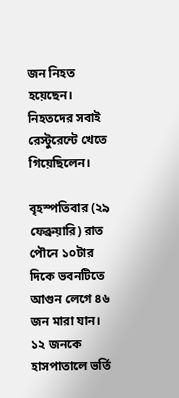জন নিহত হয়েছেন। নিহতদের সবাই রেস্টুরেন্টে খেতে গিয়েছিলেন।

বৃহস্পতিবার (২৯ ফেব্রুয়ারি) রাত পৌনে ১০টার দিকে ভবনটিতে আগুন লেগে ৪৬ জন মারা যান। ১২ জনকে হাসপাতালে ভর্তি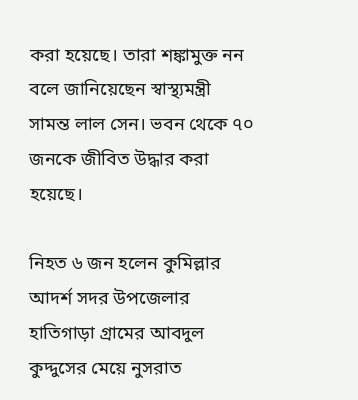করা হয়েছে। তারা শঙ্কামুক্ত নন বলে জানিয়েছেন স্বাস্থ্যমন্ত্রী সামন্ত লাল সেন। ভবন থেকে ৭০ জনকে জীবিত উদ্ধার করা হয়েছে।

নিহত ৬ জন হলেন কুমিল্লার আদর্শ সদর উপজেলার হাতিগাড়া গ্রামের আবদুল কুদ্দুসের মেয়ে নুসরাত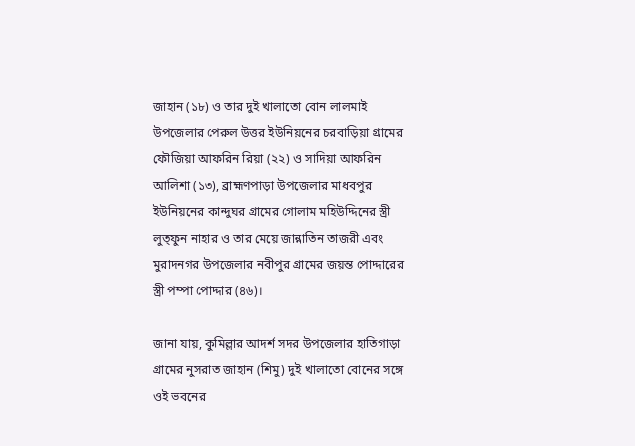জাহান (১৮) ও তার দুই খালাতো বোন লালমাই উপজেলার পেরুল উত্তর ইউনিয়নের চরবাড়িয়া গ্রামের ফৌজিয়া আফরিন রিয়া (২২) ও সাদিয়া আফরিন আলিশা (১৩), ব্রাহ্মণপাড়া উপজেলার মাধবপুর ইউনিয়নের কান্দুঘর গ্রামের গোলাম মহিউদ্দিনের স্ত্রী লুত্ফুন নাহার ও তার মেয়ে জান্নাতিন তাজরী এবং মুরাদনগর উপজেলার নবীপুর গ্রামের জয়ন্ত পোদ্দারের স্ত্রী পম্পা পোদ্দার (৪৬)।

জানা যায়, কুমিল্লার আদর্শ সদর উপজেলার হাতিগাড়া গ্রামের নুসরাত জাহান (শিমু) দুই খালাতো বোনের সঙ্গে ওই ভবনের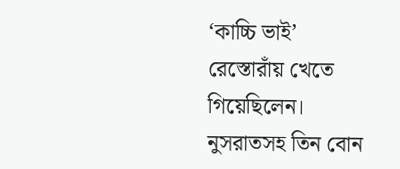‘কাচ্চি ভাই’ রেস্তোরাঁয় খেতে গিয়েছিলেন। নুসরাতসহ তিন বোন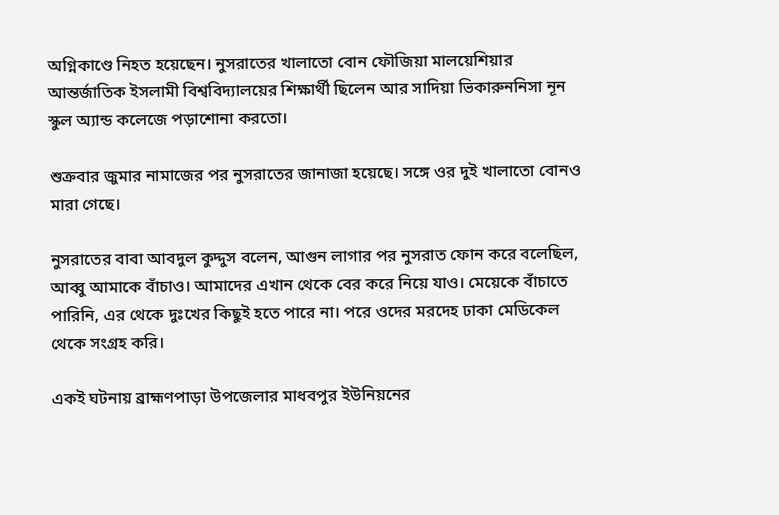অগ্নিকাণ্ডে নিহত হয়েছেন। নুসরাতের খালাতো বোন ফৌজিয়া মালয়েশিয়ার আন্তর্জাতিক ইসলামী বিশ্ববিদ্যালয়ের শিক্ষার্থী ছিলেন আর সাদিয়া ভিকারুননিসা নূন স্কুল অ্যান্ড কলেজে পড়াশোনা করতো।

শুক্রবার জুমার নামাজের পর নুসরাতের জানাজা হয়েছে। সঙ্গে ওর দুই খালাতো বোনও মারা গেছে।

নুসরাতের বাবা আবদুল কুদ্দুস বলেন, আগুন লাগার পর নুসরাত ফোন করে বলেছিল, আব্বু আমাকে বাঁচাও। আমাদের এখান থেকে বের করে নিয়ে যাও। মেয়েকে বাঁচাতে পারিনি, এর থেকে দুঃখের কিছুই হতে পারে না। পরে ওদের মরদেহ ঢাকা মেডিকেল থেকে সংগ্রহ করি।

একই ঘটনায় ব্রাহ্মণপাড়া উপজেলার মাধবপুর ইউনিয়নের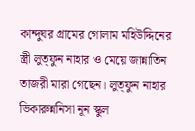কান্দুঘর গ্রামের গোলাম মহিউদ্দিনের স্ত্রী লুত্ফুন নাহার ও মেয়ে জান্নাতিন তাজরী মারা গেছেন। লুত্ফুন নাহার ভিকারুন্ননিসা নূন স্কুল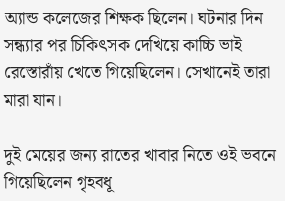অ্যান্ড কলেজের শিক্ষক ছিলেন। ঘটনার দিন সন্ধ্যার পর চিকিৎসক দেখিয়ে কাচ্চি ভাই রেস্তোরাঁয় খেতে গিয়েছিলেন। সেখানেই তারা মারা যান।

দুই মেয়ের জন্য রাতের খাবার নিতে ওই ভবনে গিয়েছিলেন গৃহবধূ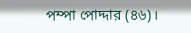পম্পা পোদ্দার (৪৬)।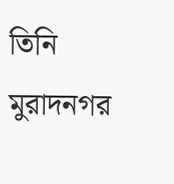তিনি মুরাদনগর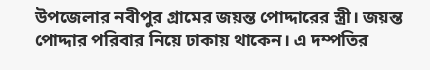উপজেলার নবীপুর গ্রামের জয়ন্ত পোদ্দারের স্ত্রী। জয়ন্ত পোদ্দার পরিবার নিয়ে ঢাকায় থাকেন। এ দম্পতির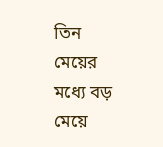তিন মেয়ের মধ্যে বড় মেয়ে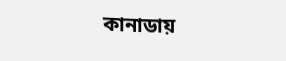কানাডায়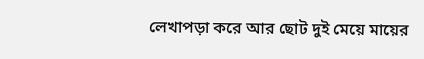লেখাপড়া করে আর ছোট দুই মেয়ে মায়ের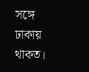সঙ্গে ঢাকায় থাকত।